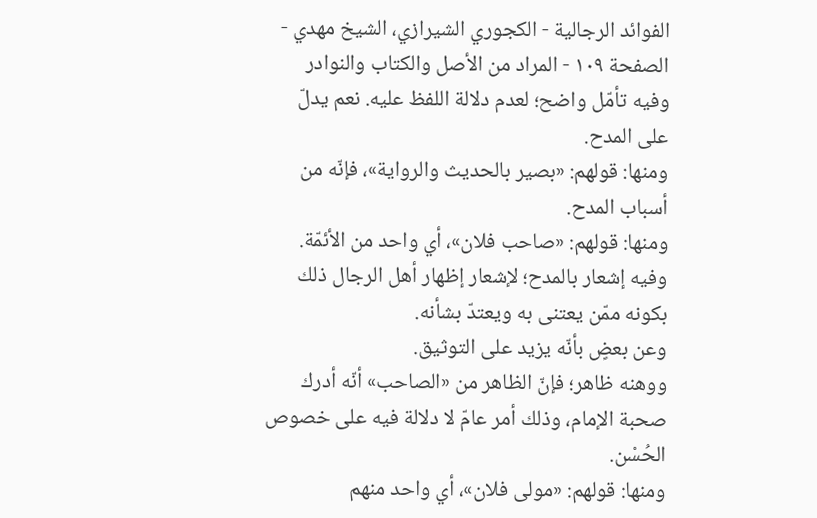الفوائد الرجالية - الكجوري الشيرازي، الشيخ مهدي - الصفحة ١٠٩ - المراد من الأصل والكتاب والنوادر
وفيه تأمّل واضح؛ لعدم دلالة اللفظ عليه. نعم يدلّ على المدح.
ومنها: قولهم: «بصير بالحديث والرواية»، فإنّه من أسباب المدح.
ومنها: قولهم: «صاحب فلان»، أي واحد من الأئمّة.
وفيه إشعار بالمدح؛ لإشعار إظهار أهل الرجال ذلك بكونه ممّن يعتنى به ويعتدّ بشأنه.
وعن بعضٍ بأنّه يزيد على التوثيق.
ووهنه ظاهر؛ فإنّ الظاهر من «الصاحب» أنّه أدرك صحبة الإمام، وذلك أمر عامّ لا دلالة فيه على خصوص الحُسْن.
ومنها: قولهم: «مولى فلان»، أي واحد منهم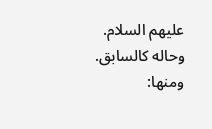عليهم السلام.
وحاله كالسابق.
ومنها: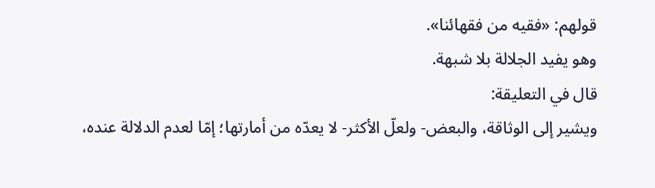قولهم: «فقيه من فقهائنا».
وهو يفيد الجلالة بلا شبهة.
قال في التعليقة:
ويشير إلى الوثاقة، والبعض- ولعلّ الأكثر- لا يعدّه من أمارتها؛ إمّا لعدم الدلالة عنده،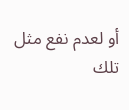أو لعدم نفع مثل تلك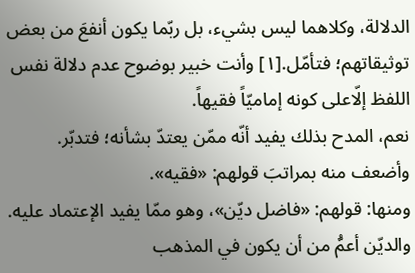الدلالة، وكلاهما ليس بشيء، بل ربّما يكون أنفعَ من بعض توثيقاتهم؛ فتأمّل.[١] وأنت خبير بوضوح عدم دلالة نفس اللفظ إلّاعلى كونه إماميّاً فقيهاً.
نعم، المدح بذلك يفيد أنّه ممّن يعتدّ بشأنه؛ فتدبّر.
وأضعف منه بمراتبَ قولهم: «فقيه».
ومنها: قولهم: «فاضل ديّن»، وهو ممّا يفيد الإعتماد عليه.
والديّن أعمُّ من أن يكون في المذهب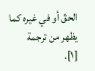الحقّ أو في غيره كما يظهر من ترجمة
[١].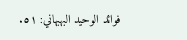فوائد الوحيد البهبهاني: ٥١.